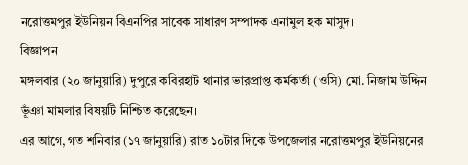নরোত্তমপুর ইউনিয়ন বিএনপির সাবেক সাধারণ সম্পাদক এনামুল হক মাসুদ।
বিজ্ঞাপন
মঙ্গলবার (২০ জানুয়ারি) দুপুরে কবিরহাট থানার ভারপ্রাপ্ত কর্মকর্তা (ওসি) মো. নিজাম উদ্দিন ভূঁঞা মামলার বিষয়টি নিশ্চিত করেছেন।
এর আগে, গত শনিবার (১৭ জানুয়ারি) রাত ১০টার দিকে উপজেলার নরোত্তমপুর ইউনিয়নের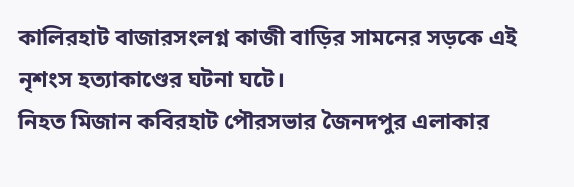কালিরহাট বাজারসংলগ্ন কাজী বাড়ির সামনের সড়কে এই নৃশংস হত্যাকাণ্ডের ঘটনা ঘটে।
নিহত মিজান কবিরহাট পৌরসভার জৈনদপুর এলাকার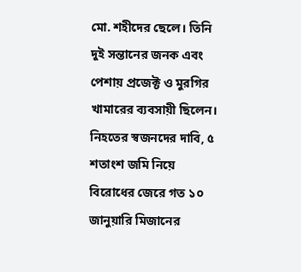মো. শহীদের ছেলে। তিনি দুই সন্তানের জনক এবং পেশায় প্রজেক্ট ও মুরগির খামারের ব্যবসায়ী ছিলেন। নিহতের স্বজনদের দাবি, ৫ শতাংশ জমি নিয়ে বিরোধের জেরে গত ১০ জানুয়ারি মিজানের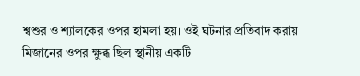শ্বশুর ও শ্যালকের ওপর হামলা হয়। ওই ঘটনার প্রতিবাদ করায় মিজানের ওপর ক্ষুব্ধ ছিল স্থানীয় একটি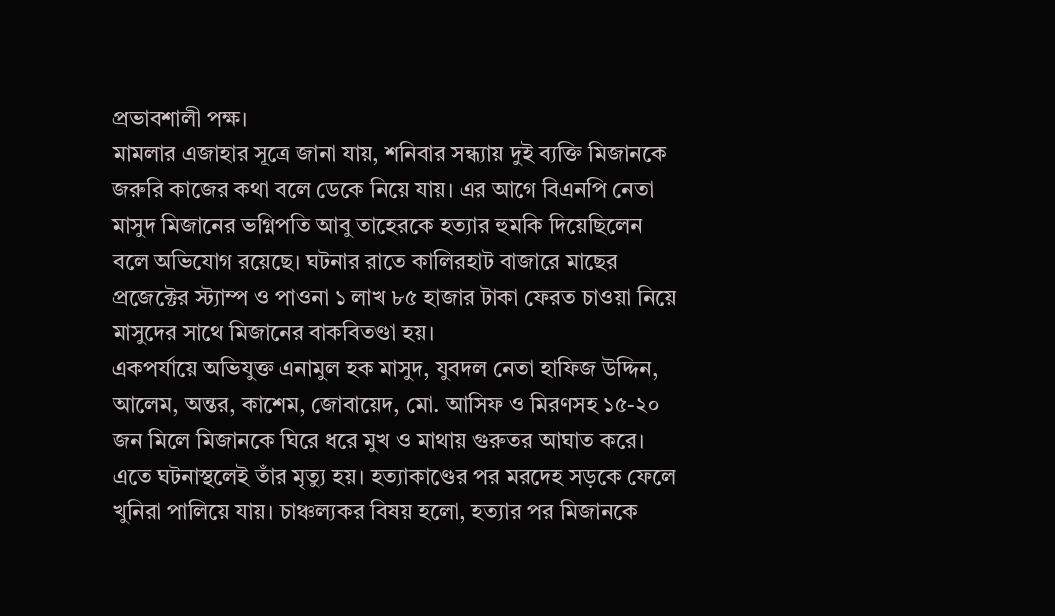প্রভাবশালী পক্ষ।
মামলার এজাহার সূত্রে জানা যায়, শনিবার সন্ধ্যায় দুই ব্যক্তি মিজানকে জরুরি কাজের কথা বলে ডেকে নিয়ে যায়। এর আগে বিএনপি নেতা মাসুদ মিজানের ভগ্নিপতি আবু তাহেরকে হত্যার হুমকি দিয়েছিলেন বলে অভিযোগ রয়েছে। ঘটনার রাতে কালিরহাট বাজারে মাছের প্রজেক্টের স্ট্যাম্প ও পাওনা ১ লাখ ৮৫ হাজার টাকা ফেরত চাওয়া নিয়ে মাসুদের সাথে মিজানের বাকবিতণ্ডা হয়।
একপর্যায়ে অভিযুক্ত এনামুল হক মাসুদ, যুবদল নেতা হাফিজ উদ্দিন, আলেম, অন্তর, কাশেম, জোবায়েদ, মো. আসিফ ও মিরণসহ ১৫-২০ জন মিলে মিজানকে ঘিরে ধরে মুখ ও মাথায় গুরুতর আঘাত করে। এতে ঘটনাস্থলেই তাঁর মৃত্যু হয়। হত্যাকাণ্ডের পর মরদেহ সড়কে ফেলে খুনিরা পালিয়ে যায়। চাঞ্চল্যকর বিষয় হলো, হত্যার পর মিজানকে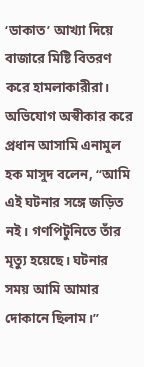‘ডাকাত’ আখ্যা দিয়ে বাজারে মিষ্টি বিতরণ করে হামলাকারীরা।
অভিযোগ অস্বীকার করে প্রধান আসামি এনামুল হক মাসুদ বলেন, “আমি এই ঘটনার সঙ্গে জড়িত নই। গণপিটুনিতে তাঁর মৃত্যু হয়েছে। ঘটনার সময় আমি আমার দোকানে ছিলাম।”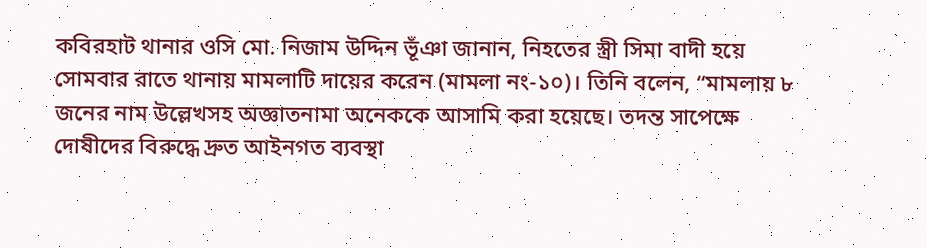কবিরহাট থানার ওসি মো. নিজাম উদ্দিন ভূঁঞা জানান, নিহতের স্ত্রী সিমা বাদী হয়ে সোমবার রাতে থানায় মামলাটি দায়ের করেন (মামলা নং-১০)। তিনি বলেন, “মামলায় ৮ জনের নাম উল্লেখসহ অজ্ঞাতনামা অনেককে আসামি করা হয়েছে। তদন্ত সাপেক্ষে দোষীদের বিরুদ্ধে দ্রুত আইনগত ব্যবস্থা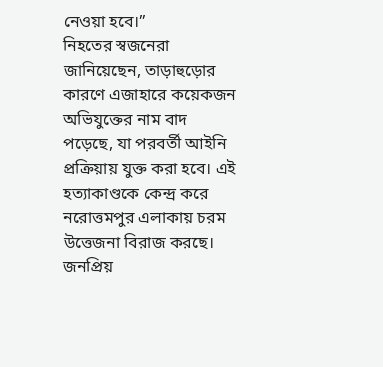নেওয়া হবে।”
নিহতের স্বজনেরা জানিয়েছেন, তাড়াহুড়োর কারণে এজাহারে কয়েকজন অভিযুক্তের নাম বাদ পড়েছে, যা পরবর্তী আইনি প্রক্রিয়ায় যুক্ত করা হবে। এই হত্যাকাণ্ডকে কেন্দ্র করে নরোত্তমপুর এলাকায় চরম উত্তেজনা বিরাজ করছে।
জনপ্রিয়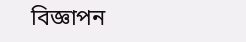বিজ্ঞাপন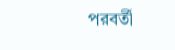পরবর্তী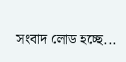সংবাদ লোড হচ্ছে...